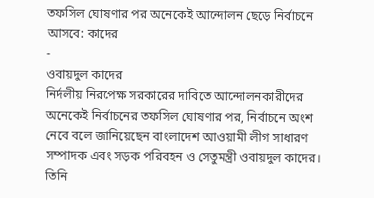তফসিল ঘোষণার পর অনেকেই আন্দোলন ছেড়ে নির্বাচনে আসবে: কাদের
-
ওবায়দুল কাদের
নির্দলীয় নিরপেক্ষ সরকারের দাবিতে আন্দোলনকারীদের অনেকেই নির্বাচনের তফসিল ঘোষণার পর, নির্বাচনে অংশ নেবে বলে জানিয়েছেন বাংলাদেশ আওয়ামী লীগ সাধারণ সম্পাদক এবং সড়ক পরিবহন ও সেতুমন্ত্রী ওবায়দুল কাদের। তিনি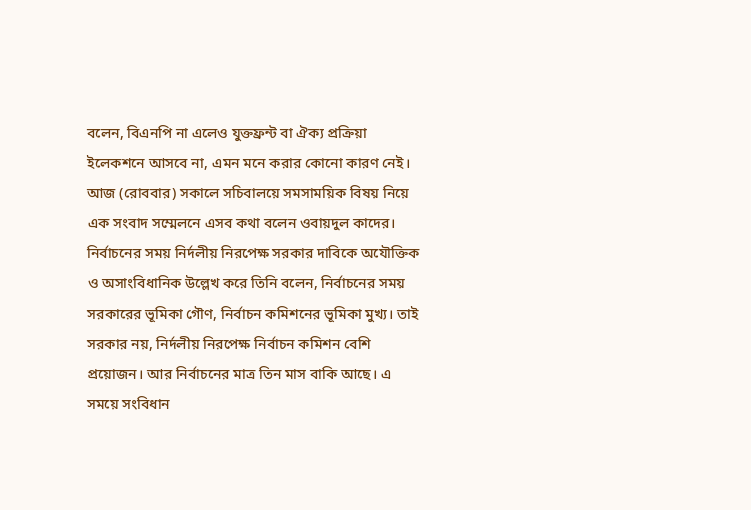বলেন, বিএনপি না এলেও যুক্তফ্রন্ট বা ঐক্য প্রক্রিয়া ইলেকশনে আসবে না, এমন মনে করার কোনো কারণ নেই।
আজ (রোববার) সকালে সচিবালয়ে সমসাময়িক বিষয় নিয়ে এক সংবাদ সম্মেলনে এসব কথা বলেন ওবায়দুল কাদের। নির্বাচনের সময় নির্দলীয় নিরপেক্ষ সরকার দাবিকে অযৌক্তিক ও অসাংবিধানিক উল্লেখ করে তিনি বলেন, নির্বাচনের সময় সরকারের ভূমিকা গৌণ, নির্বাচন কমিশনের ভূমিকা মুখ্য। তাই সরকার নয়, নির্দলীয় নিরপেক্ষ নির্বাচন কমিশন বেশি প্রয়োজন। আর নির্বাচনের মাত্র তিন মাস বাকি আছে। এ সময়ে সংবিধান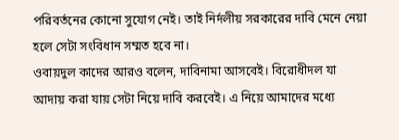পরিবর্তনের কোনো সুযোগ নেই। তাই নির্দলীয় সরকারের দাবি মেনে নেয়া হলে সেটা সংবিধান সম্মত হবে না।
ওবায়দুল কাদের আরও বলেন, দাবিনামা আসবেই। বিরোধীদল যা আদায় করা যায় সেটা নিয়ে দাবি করবেই। এ নিয়ে আমাদের মধ্যে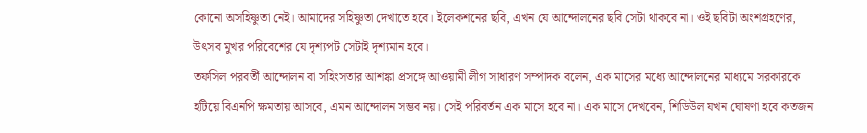কোনো অসহিষ্ণুতা নেই। আমাদের সহিষ্ণুতা দেখাতে হবে। ইলেকশনের ছবি, এখন যে আন্দোলনের ছবি সেটা থাকবে না। ওই ছবিটা অংশগ্রহণের, উৎসব মুখর পরিবেশের যে দৃশ্যপট সেটাই দৃশ্যমান হবে।
তফসিল পরবর্তী আন্দোলন বা সহিংসতার আশঙ্কা প্রসঙ্গে আওয়ামী লীগ সাধারণ সম্পাদক বলেন, এক মাসের মধ্যে আন্দোলনের মাধ্যমে সরকারকে হটিয়ে বিএনপি ক্ষমতায় আসবে, এমন আন্দোলন সম্ভব নয়। সেই পরিবর্তন এক মাসে হবে না। এক মাসে দেখবেন, শিডিউল যখন ঘোষণা হবে কতজন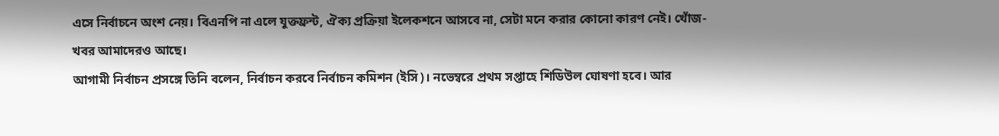এসে নির্বাচনে অংশ নেয়। বিএনপি না এলে যুক্তফ্রন্ট, ঐক্য প্রক্রিয়া ইলেকশনে আসবে না, সেটা মনে করার কোনো কারণ নেই। খোঁজ-খবর আমাদেরও আছে।
আগামী নির্বাচন প্রসঙ্গে তিনি বলেন, নির্বাচন করবে নির্বাচন কমিশন (ইসি)। নভেম্বরে প্রথম সপ্তাহে শিডিউল ঘোষণা হবে। আর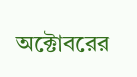অক্টোবরের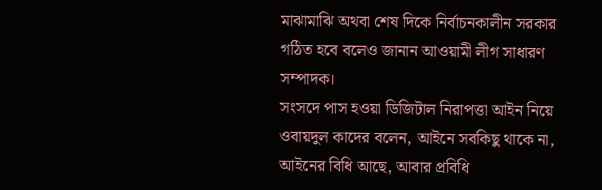মাঝামাঝি অথবা শেষ দিকে নির্বাচনকালীন সরকার গঠিত হবে বলেও জানান আওয়ামী লীগ সাধারণ সম্পাদক।
সংসদে পাস হওয়া ডিজিটাল নিরাপত্তা আইন নিয়ে ওবায়দুল কাদের বলেন, আইনে সবকিছু থাকে না, আইনের বিধি আছে, আবার প্রবিধি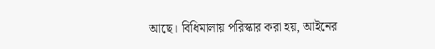আছে। বিধিমালায় পরিস্কার করা হয়, আইনের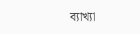ব্যাখ্যা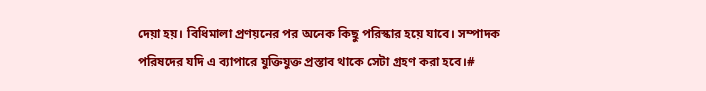দেয়া হয়। বিধিমালা প্রণয়নের পর অনেক কিছু পরিস্কার হয়ে যাবে। সম্পাদক পরিষদের যদি এ ব্যাপারে যুক্তিযুক্ত প্রস্তাব থাকে সেটা গ্রহণ করা হবে।#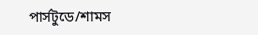পার্সটুডে/শামস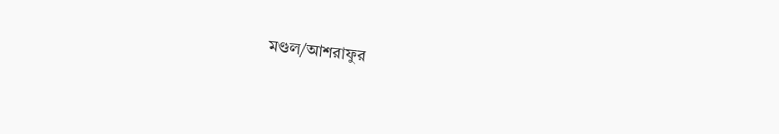মণ্ডল/আশরাফুর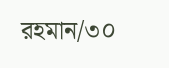রহমান/৩০